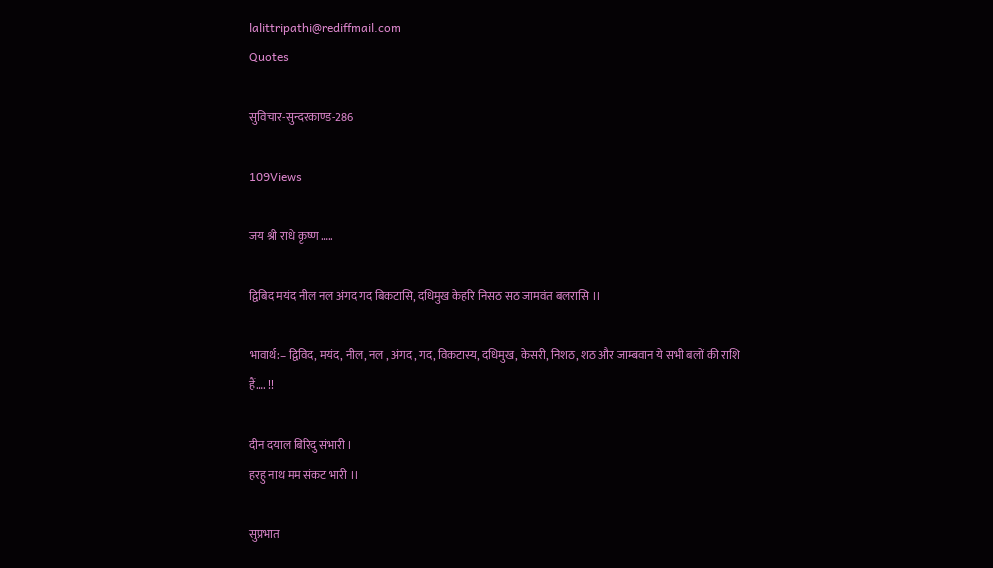lalittripathi@rediffmail.com
Quotes

सुविचार-सुन्दरकाण्ड-286

109Views

जय श्री राधे कृष्ण …..

द्विबिद मयंद नील नल अंगद गद बिकटासि, दधिमुख केहरि निसठ सठ जामवंत बलरासि ।।

भावार्थ:– द्विविद, मयंद, नील, नल , अंगद , गद, विकटास्य, दधिमुख, केसरी, निशठ, शठ और जाम्बवान ये सभी बलों की राशि हैं…. !!

दीन दयाल बिरिदु संभारी ।
हरहु नाथ मम संकट भारी ।।

सुप्रभात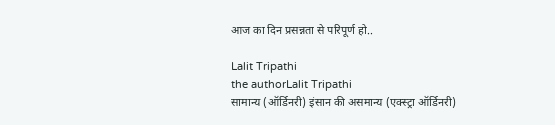आज का दिन प्रसन्नता से परिपूर्ण हो..

Lalit Tripathi
the authorLalit Tripathi
सामान्य (ऑर्डिनरी) इंसान की असमान्य (एक्स्ट्रा ऑर्डिनरी)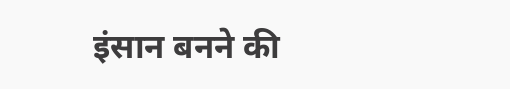इंसान बनने की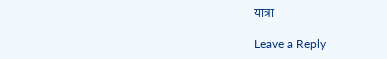यात्रा

Leave a Reply